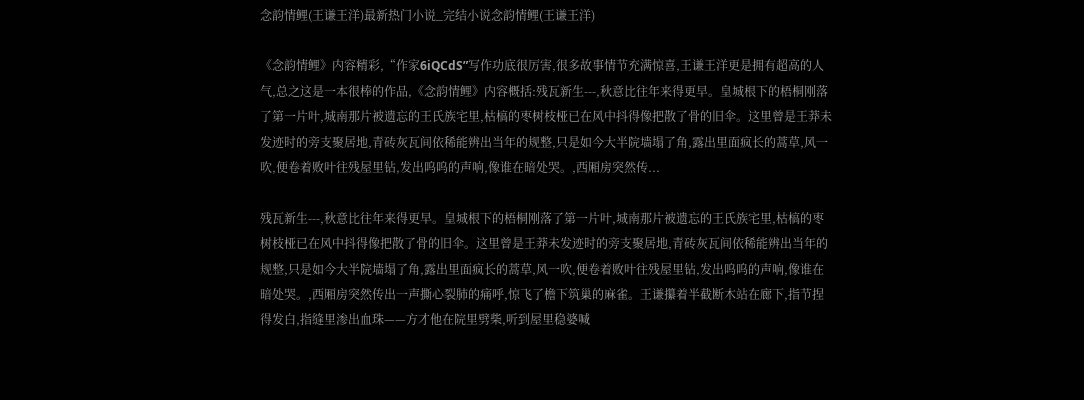念韵情鲤(王谦王洋)最新热门小说_完结小说念韵情鲤(王谦王洋)

《念韵情鲤》内容精彩,“作家6iQCdS”写作功底很厉害,很多故事情节充满惊喜,王谦王洋更是拥有超高的人气,总之这是一本很棒的作品,《念韵情鲤》内容概括:残瓦新生---,秋意比往年来得更早。皇城根下的梧桐刚落了第一片叶,城南那片被遗忘的王氏族宅里,枯槁的枣树枝桠已在风中抖得像把散了骨的旧伞。这里曾是王莽未发迹时的旁支聚居地,青砖灰瓦间依稀能辨出当年的规整,只是如今大半院墙塌了角,露出里面疯长的蒿草,风一吹,便卷着败叶往残屋里钻,发出呜呜的声响,像谁在暗处哭。,西厢房突然传...

残瓦新生---,秋意比往年来得更早。皇城根下的梧桐刚落了第一片叶,城南那片被遗忘的王氏族宅里,枯槁的枣树枝桠已在风中抖得像把散了骨的旧伞。这里曾是王莽未发迹时的旁支聚居地,青砖灰瓦间依稀能辨出当年的规整,只是如今大半院墙塌了角,露出里面疯长的蒿草,风一吹,便卷着败叶往残屋里钻,发出呜呜的声响,像谁在暗处哭。,西厢房突然传出一声撕心裂肺的痛呼,惊飞了檐下筑巢的麻雀。王谦攥着半截断木站在廊下,指节捏得发白,指缝里渗出血珠——方才他在院里劈柴,听到屋里稳婆喊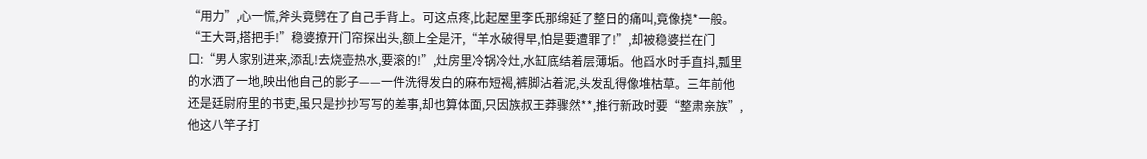“用力”,心一慌,斧头竟劈在了自己手背上。可这点疼,比起屋里李氏那绵延了整日的痛叫,竟像挠*一般。“王大哥,搭把手!”稳婆撩开门帘探出头,额上全是汗,“羊水破得早,怕是要遭罪了!”,却被稳婆拦在门口:“男人家别进来,添乱!去烧壶热水,要滚的!”,灶房里冷锅冷灶,水缸底结着层薄垢。他舀水时手直抖,瓢里的水洒了一地,映出他自己的影子——一件洗得发白的麻布短褐,裤脚沾着泥,头发乱得像堆枯草。三年前他还是廷尉府里的书吏,虽只是抄抄写写的差事,却也算体面,只因族叔王莽骤然**,推行新政时要“整肃亲族”,他这八竿子打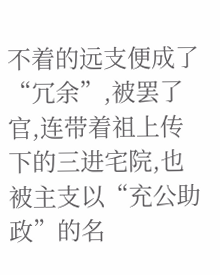不着的远支便成了“冗余”,被罢了官,连带着祖上传下的三进宅院,也被主支以“充公助政”的名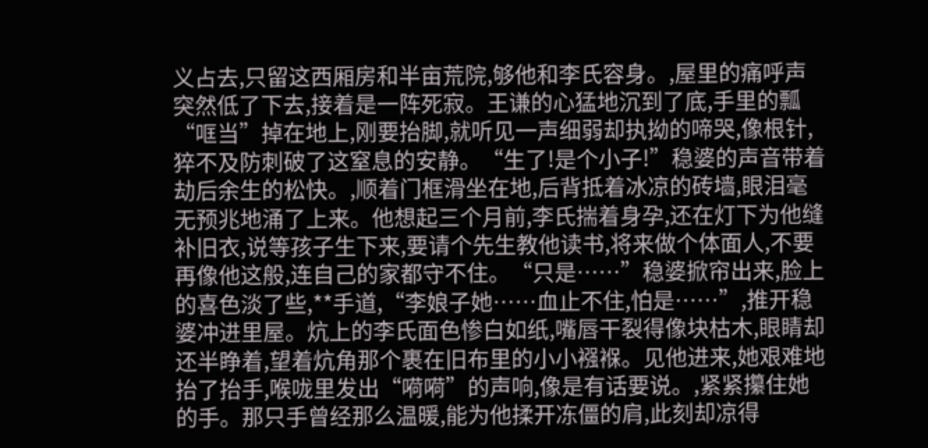义占去,只留这西厢房和半亩荒院,够他和李氏容身。,屋里的痛呼声突然低了下去,接着是一阵死寂。王谦的心猛地沉到了底,手里的瓢“哐当”掉在地上,刚要抬脚,就听见一声细弱却执拗的啼哭,像根针,猝不及防刺破了这窒息的安静。“生了!是个小子!”稳婆的声音带着劫后余生的松快。,顺着门框滑坐在地,后背抵着冰凉的砖墙,眼泪毫无预兆地涌了上来。他想起三个月前,李氏揣着身孕,还在灯下为他缝补旧衣,说等孩子生下来,要请个先生教他读书,将来做个体面人,不要再像他这般,连自己的家都守不住。“只是……”稳婆掀帘出来,脸上的喜色淡了些,**手道,“李娘子她……血止不住,怕是……”,推开稳婆冲进里屋。炕上的李氏面色惨白如纸,嘴唇干裂得像块枯木,眼睛却还半睁着,望着炕角那个裹在旧布里的小小襁褓。见他进来,她艰难地抬了抬手,喉咙里发出“嗬嗬”的声响,像是有话要说。,紧紧攥住她的手。那只手曾经那么温暖,能为他揉开冻僵的肩,此刻却凉得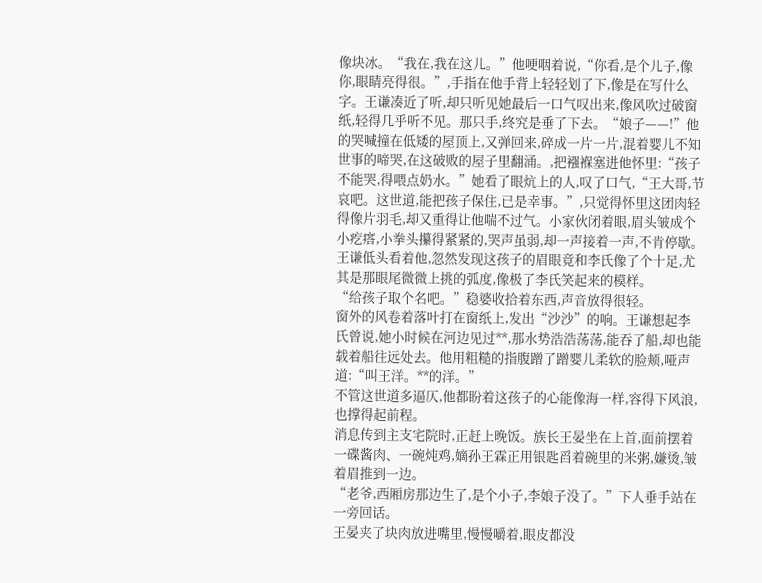像块冰。“我在,我在这儿。”他哽咽着说,“你看,是个儿子,像你,眼睛亮得很。”,手指在他手背上轻轻划了下,像是在写什么字。王谦凑近了听,却只听见她最后一口气叹出来,像风吹过破窗纸,轻得几乎听不见。那只手,终究是垂了下去。“娘子——!”他的哭喊撞在低矮的屋顶上,又弹回来,碎成一片一片,混着婴儿不知世事的啼哭,在这破败的屋子里翻涌。,把襁褓塞进他怀里:“孩子不能哭,得喂点奶水。”她看了眼炕上的人,叹了口气,“王大哥,节哀吧。这世道,能把孩子保住,已是幸事。”,只觉得怀里这团肉轻得像片羽毛,却又重得让他喘不过气。小家伙闭着眼,眉头皱成个小疙瘩,小拳头攥得紧紧的,哭声虽弱,却一声接着一声,不肯停歇。王谦低头看着他,忽然发现这孩子的眉眼竟和李氏像了个十足,尤其是那眼尾微微上挑的弧度,像极了李氏笑起来的模样。
“给孩子取个名吧。”稳婆收拾着东西,声音放得很轻。
窗外的风卷着落叶打在窗纸上,发出“沙沙”的响。王谦想起李氏曾说,她小时候在河边见过**,那水势浩浩荡荡,能吞了船,却也能载着船往远处去。他用粗糙的指腹蹭了蹭婴儿柔软的脸颊,哑声道:“叫王洋。**的洋。”
不管这世道多逼仄,他都盼着这孩子的心能像海一样,容得下风浪,也撑得起前程。
消息传到主支宅院时,正赶上晚饭。族长王晏坐在上首,面前摆着一碟酱肉、一碗炖鸡,嫡孙王霖正用银匙舀着碗里的米粥,嫌烫,皱着眉推到一边。
“老爷,西厢房那边生了,是个小子,李娘子没了。”下人垂手站在一旁回话。
王晏夹了块肉放进嘴里,慢慢嚼着,眼皮都没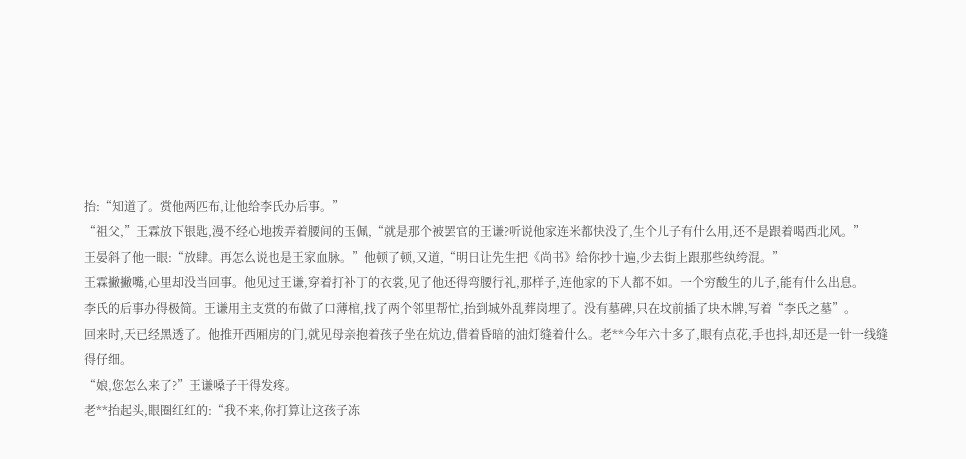抬:“知道了。赏他两匹布,让他给李氏办后事。”
“祖父,”王霖放下银匙,漫不经心地拨弄着腰间的玉佩,“就是那个被罢官的王谦?听说他家连米都快没了,生个儿子有什么用,还不是跟着喝西北风。”
王晏斜了他一眼:“放肆。再怎么说也是王家血脉。”他顿了顿,又道,“明日让先生把《尚书》给你抄十遍,少去街上跟那些纨绔混。”
王霖撇撇嘴,心里却没当回事。他见过王谦,穿着打补丁的衣裳,见了他还得弯腰行礼,那样子,连他家的下人都不如。一个穷酸生的儿子,能有什么出息。
李氏的后事办得极简。王谦用主支赏的布做了口薄棺,找了两个邻里帮忙,抬到城外乱葬岗埋了。没有墓碑,只在坟前插了块木牌,写着“李氏之墓”。
回来时,天已经黑透了。他推开西厢房的门,就见母亲抱着孩子坐在炕边,借着昏暗的油灯缝着什么。老**今年六十多了,眼有点花,手也抖,却还是一针一线缝得仔细。
“娘,您怎么来了?”王谦嗓子干得发疼。
老**抬起头,眼圈红红的:“我不来,你打算让这孩子冻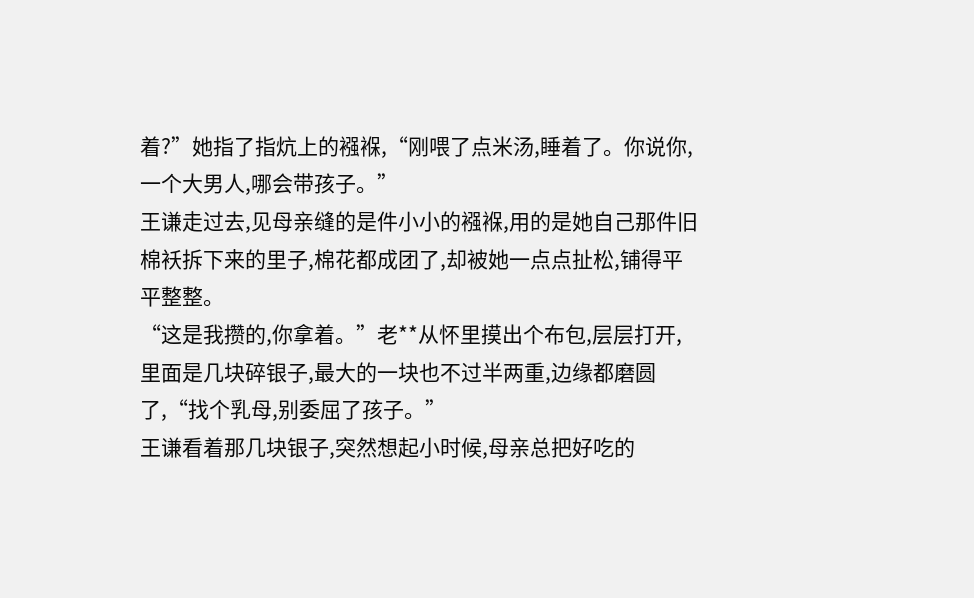着?”她指了指炕上的襁褓,“刚喂了点米汤,睡着了。你说你,一个大男人,哪会带孩子。”
王谦走过去,见母亲缝的是件小小的襁褓,用的是她自己那件旧棉袄拆下来的里子,棉花都成团了,却被她一点点扯松,铺得平平整整。
“这是我攒的,你拿着。”老**从怀里摸出个布包,层层打开,里面是几块碎银子,最大的一块也不过半两重,边缘都磨圆了,“找个乳母,别委屈了孩子。”
王谦看着那几块银子,突然想起小时候,母亲总把好吃的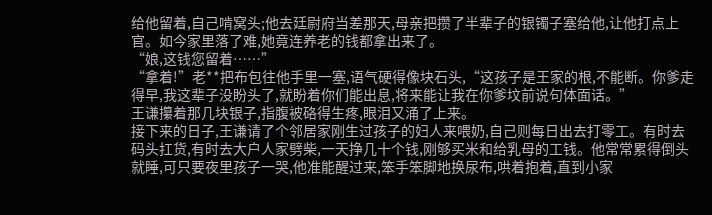给他留着,自己啃窝头;他去廷尉府当差那天,母亲把攒了半辈子的银镯子塞给他,让他打点上官。如今家里落了难,她竟连养老的钱都拿出来了。
“娘,这钱您留着……”
“拿着!”老**把布包往他手里一塞,语气硬得像块石头,“这孩子是王家的根,不能断。你爹走得早,我这辈子没盼头了,就盼着你们能出息,将来能让我在你爹坟前说句体面话。”
王谦攥着那几块银子,指腹被硌得生疼,眼泪又涌了上来。
接下来的日子,王谦请了个邻居家刚生过孩子的妇人来喂奶,自己则每日出去打零工。有时去码头扛货,有时去大户人家劈柴,一天挣几十个钱,刚够买米和给乳母的工钱。他常常累得倒头就睡,可只要夜里孩子一哭,他准能醒过来,笨手笨脚地换尿布,哄着抱着,直到小家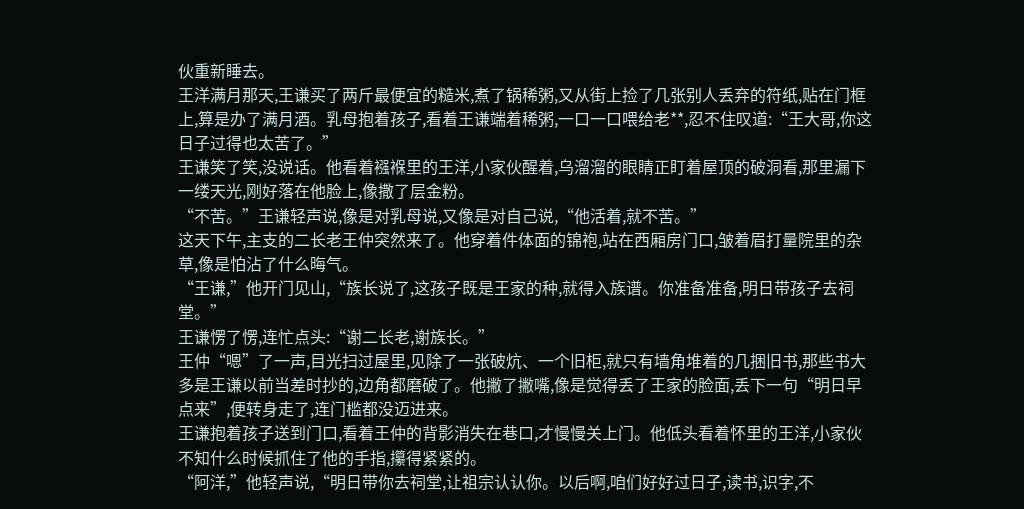伙重新睡去。
王洋满月那天,王谦买了两斤最便宜的糙米,煮了锅稀粥,又从街上捡了几张别人丢弃的符纸,贴在门框上,算是办了满月酒。乳母抱着孩子,看着王谦端着稀粥,一口一口喂给老**,忍不住叹道:“王大哥,你这日子过得也太苦了。”
王谦笑了笑,没说话。他看着襁褓里的王洋,小家伙醒着,乌溜溜的眼睛正盯着屋顶的破洞看,那里漏下一缕天光,刚好落在他脸上,像撒了层金粉。
“不苦。”王谦轻声说,像是对乳母说,又像是对自己说,“他活着,就不苦。”
这天下午,主支的二长老王仲突然来了。他穿着件体面的锦袍,站在西厢房门口,皱着眉打量院里的杂草,像是怕沾了什么晦气。
“王谦,”他开门见山,“族长说了,这孩子既是王家的种,就得入族谱。你准备准备,明日带孩子去祠堂。”
王谦愣了愣,连忙点头:“谢二长老,谢族长。”
王仲“嗯”了一声,目光扫过屋里,见除了一张破炕、一个旧柜,就只有墙角堆着的几捆旧书,那些书大多是王谦以前当差时抄的,边角都磨破了。他撇了撇嘴,像是觉得丢了王家的脸面,丢下一句“明日早点来”,便转身走了,连门槛都没迈进来。
王谦抱着孩子送到门口,看着王仲的背影消失在巷口,才慢慢关上门。他低头看着怀里的王洋,小家伙不知什么时候抓住了他的手指,攥得紧紧的。
“阿洋,”他轻声说,“明日带你去祠堂,让祖宗认认你。以后啊,咱们好好过日子,读书,识字,不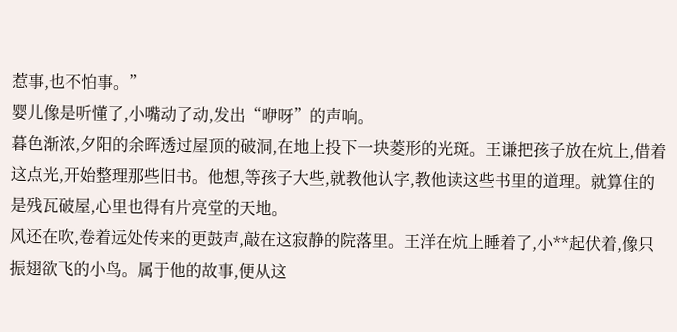惹事,也不怕事。”
婴儿像是听懂了,小嘴动了动,发出“咿呀”的声响。
暮色渐浓,夕阳的余晖透过屋顶的破洞,在地上投下一块菱形的光斑。王谦把孩子放在炕上,借着这点光,开始整理那些旧书。他想,等孩子大些,就教他认字,教他读这些书里的道理。就算住的是残瓦破屋,心里也得有片亮堂的天地。
风还在吹,卷着远处传来的更鼓声,敲在这寂静的院落里。王洋在炕上睡着了,小**起伏着,像只振翅欲飞的小鸟。属于他的故事,便从这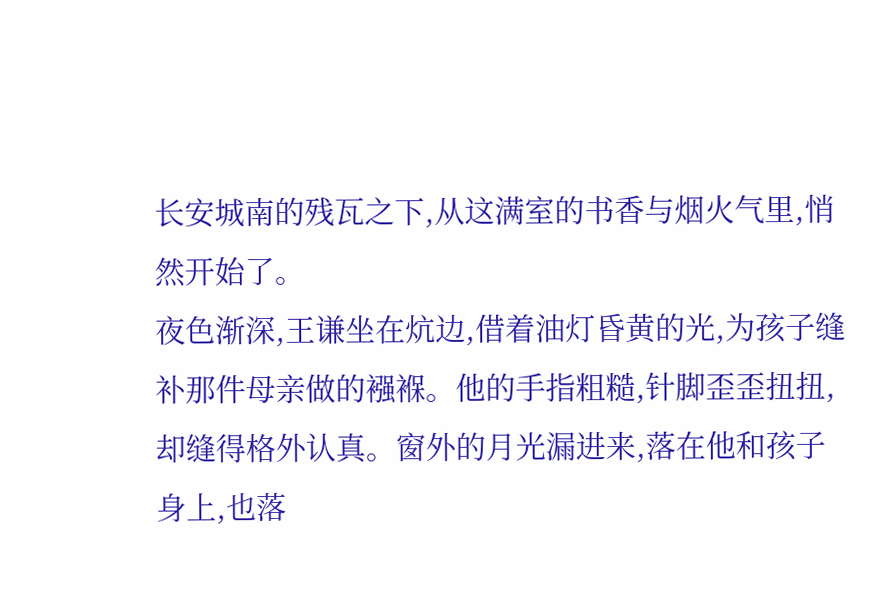长安城南的残瓦之下,从这满室的书香与烟火气里,悄然开始了。
夜色渐深,王谦坐在炕边,借着油灯昏黄的光,为孩子缝补那件母亲做的襁褓。他的手指粗糙,针脚歪歪扭扭,却缝得格外认真。窗外的月光漏进来,落在他和孩子身上,也落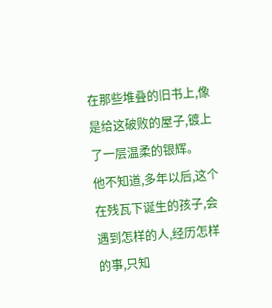在那些堆叠的旧书上,像是给这破败的屋子,镀上了一层温柔的银辉。
他不知道,多年以后,这个在残瓦下诞生的孩子,会遇到怎样的人,经历怎样的事,只知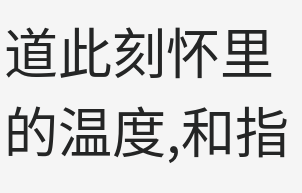道此刻怀里的温度,和指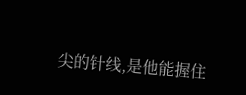尖的针线,是他能握住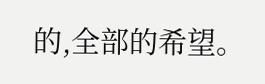的,全部的希望。